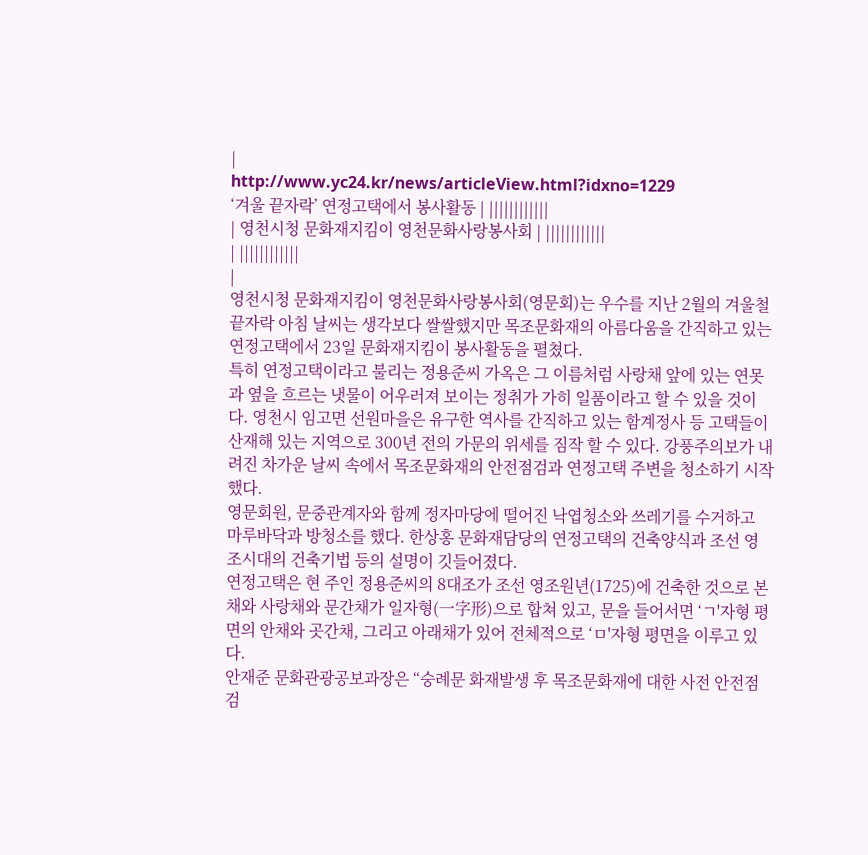|
http://www.yc24.kr/news/articleView.html?idxno=1229
‘겨울 끝자락’ 연정고택에서 봉사활동 | ||||||||||||
| 영천시청 문화재지킴이 영천문화사랑봉사회 | ||||||||||||
| ||||||||||||
|
영천시청 문화재지킴이 영천문화사랑봉사회(영문회)는 우수를 지난 2월의 겨울철 끝자락 아침 날씨는 생각보다 쌀쌀했지만 목조문화재의 아름다움을 간직하고 있는 연정고택에서 23일 문화재지킴이 봉사활동을 펼쳤다.
특히 연정고택이라고 불리는 정용준씨 가옥은 그 이름처럼 사랑채 앞에 있는 연못과 옆을 흐르는 냇물이 어우러져 보이는 정취가 가히 일품이라고 할 수 있을 것이다. 영천시 임고면 선원마을은 유구한 역사를 간직하고 있는 함계정사 등 고택들이 산재해 있는 지역으로 300년 전의 가문의 위세를 짐작 할 수 있다. 강풍주의보가 내려진 차가운 날씨 속에서 목조문화재의 안전점검과 연정고택 주변을 청소하기 시작했다.
영문회원, 문중관계자와 함께 정자마당에 떨어진 낙엽청소와 쓰레기를 수거하고 마루바닥과 방청소를 했다. 한상홍 문화재담당의 연정고택의 건축양식과 조선 영조시대의 건축기법 등의 설명이 깃들어졌다.
연정고택은 현 주인 정용준씨의 8대조가 조선 영조원년(1725)에 건축한 것으로 본채와 사랑채와 문간채가 일자형(一字形)으로 합쳐 있고, 문을 들어서면 ‘ㄱ'자형 평면의 안채와 곳간채, 그리고 아래채가 있어 전체적으로 ‘ㅁ'자형 평면을 이루고 있다.
안재준 문화관광공보과장은 “숭례문 화재발생 후 목조문화재에 대한 사전 안전점검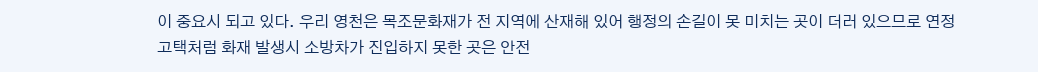이 중요시 되고 있다. 우리 영천은 목조문화재가 전 지역에 산재해 있어 행정의 손길이 못 미치는 곳이 더러 있으므로 연정고택처럼 화재 발생시 소방차가 진입하지 못한 곳은 안전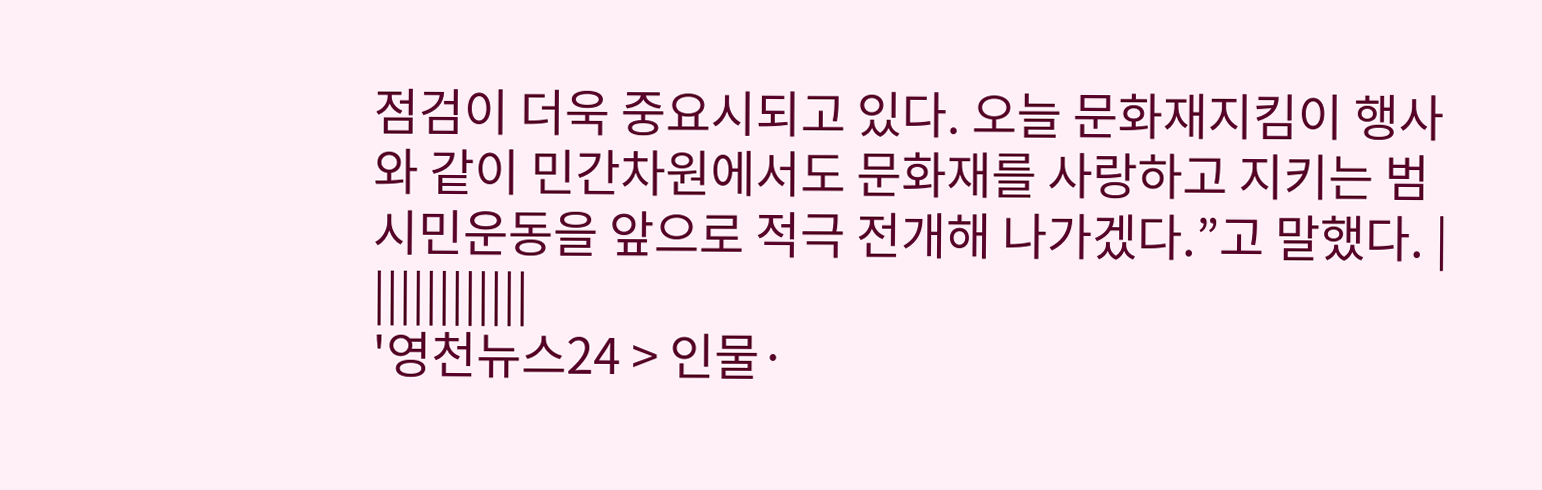점검이 더욱 중요시되고 있다. 오늘 문화재지킴이 행사와 같이 민간차원에서도 문화재를 사랑하고 지키는 범 시민운동을 앞으로 적극 전개해 나가겠다.”고 말했다. | ||||||||||||
'영천뉴스24 > 인물·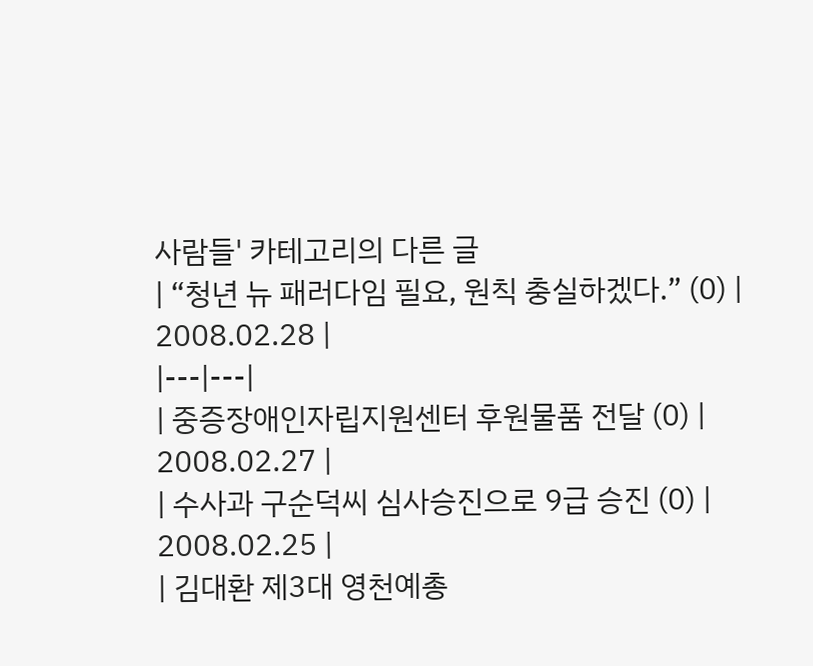사람들' 카테고리의 다른 글
| “청년 뉴 패러다임 필요, 원칙 충실하겠다.” (0) | 2008.02.28 |
|---|---|
| 중증장애인자립지원센터 후원물품 전달 (0) | 2008.02.27 |
| 수사과 구순덕씨 심사승진으로 9급 승진 (0) | 2008.02.25 |
| 김대환 제3대 영천예총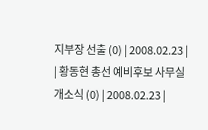지부장 선출 (0) | 2008.02.23 |
| 황동현 총선 예비후보 사무실 개소식 (0) | 2008.02.23 |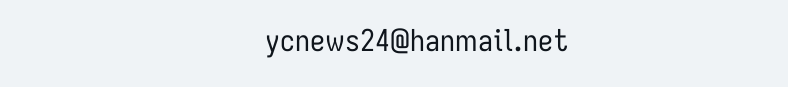ycnews24@hanmail.net